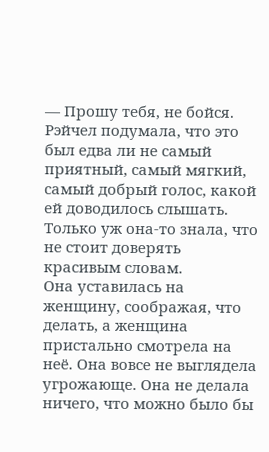— Прошу тебя, не бойся.
Рэйчел подумала, что это был едва ли не самый приятный, самый мягкий, самый добрый голос, какой ей доводилось слышать. Только уж она-то знала, что не стоит доверять красивым словам.
Она уставилась на женщину, соображая, что делать, а женщина пристально смотрела на неё. Она вовсе не выглядела угрожающе. Она не делала ничего, что можно было бы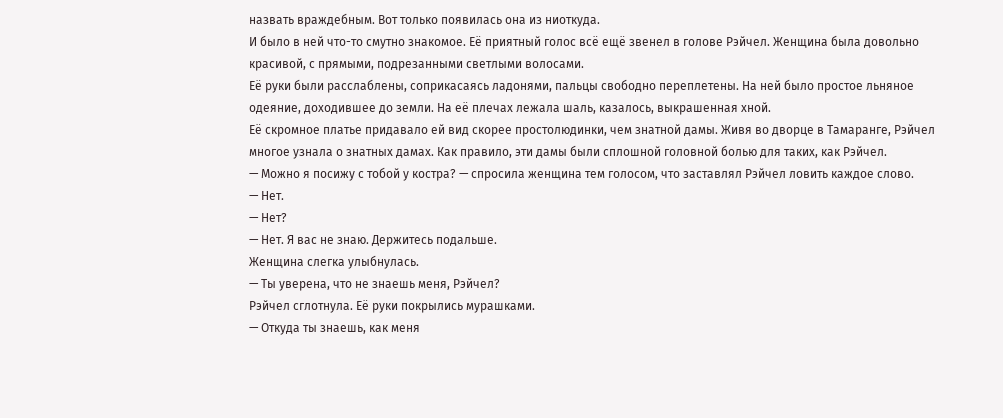назвать враждебным. Вот только появилась она из ниоткуда.
И было в ней что-то смутно знакомое. Её приятный голос всё ещё звенел в голове Рэйчел. Женщина была довольно красивой, с прямыми, подрезанными светлыми волосами.
Её руки были расслаблены, соприкасаясь ладонями, пальцы свободно переплетены. На ней было простое льняное одеяние, доходившее до земли. На её плечах лежала шаль, казалось, выкрашенная хной.
Её скромное платье придавало ей вид скорее простолюдинки, чем знатной дамы. Живя во дворце в Тамаранге, Рэйчел многое узнала о знатных дамах. Как правило, эти дамы были сплошной головной болью для таких, как Рэйчел.
— Можно я посижу с тобой у костра? — спросила женщина тем голосом, что заставлял Рэйчел ловить каждое слово.
— Нет.
— Нет?
— Нет. Я вас не знаю. Держитесь подальше.
Женщина слегка улыбнулась.
— Ты уверена, что не знаешь меня, Рэйчел?
Рэйчел сглотнула. Её руки покрылись мурашками.
— Откуда ты знаешь, как меня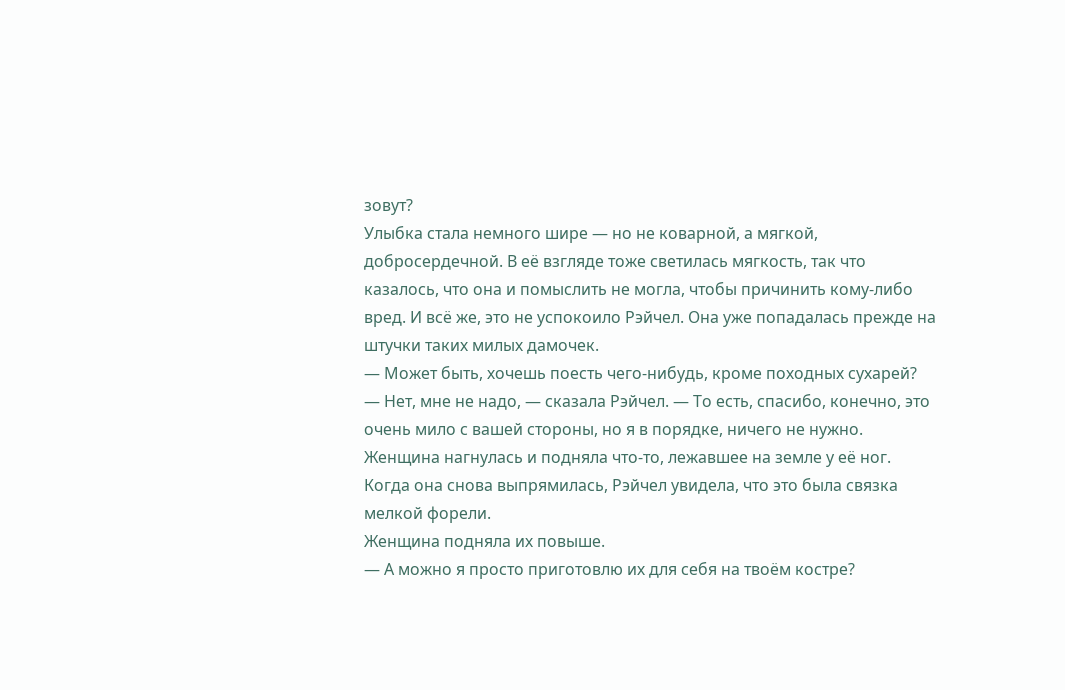зовут?
Улыбка стала немного шире — но не коварной, а мягкой, добросердечной. В её взгляде тоже светилась мягкость, так что казалось, что она и помыслить не могла, чтобы причинить кому-либо вред. И всё же, это не успокоило Рэйчел. Она уже попадалась прежде на штучки таких милых дамочек.
— Может быть, хочешь поесть чего-нибудь, кроме походных сухарей?
— Нет, мне не надо, — сказала Рэйчел. — То есть, спасибо, конечно, это очень мило с вашей стороны, но я в порядке, ничего не нужно.
Женщина нагнулась и подняла что-то, лежавшее на земле у её ног. Когда она снова выпрямилась, Рэйчел увидела, что это была связка мелкой форели.
Женщина подняла их повыше.
— А можно я просто приготовлю их для себя на твоём костре?